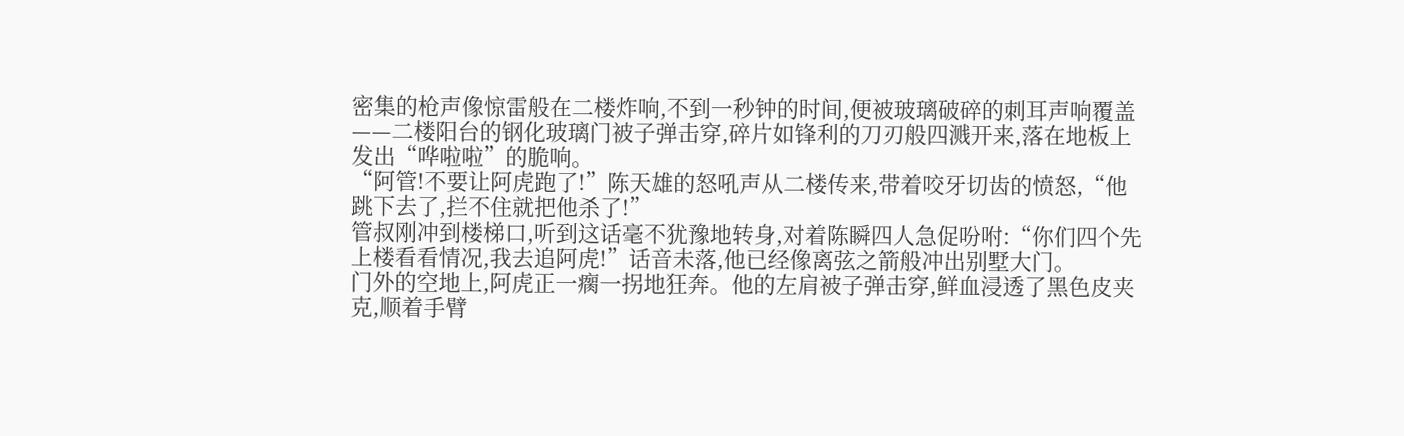密集的枪声像惊雷般在二楼炸响,不到一秒钟的时间,便被玻璃破碎的刺耳声响覆盖——二楼阳台的钢化玻璃门被子弹击穿,碎片如锋利的刀刃般四溅开来,落在地板上发出“哗啦啦”的脆响。
“阿管!不要让阿虎跑了!”陈天雄的怒吼声从二楼传来,带着咬牙切齿的愤怒,“他跳下去了,拦不住就把他杀了!”
管叔刚冲到楼梯口,听到这话毫不犹豫地转身,对着陈瞬四人急促吩咐:“你们四个先上楼看看情况,我去追阿虎!”话音未落,他已经像离弦之箭般冲出别墅大门。
门外的空地上,阿虎正一瘸一拐地狂奔。他的左肩被子弹击穿,鲜血浸透了黑色皮夹克,顺着手臂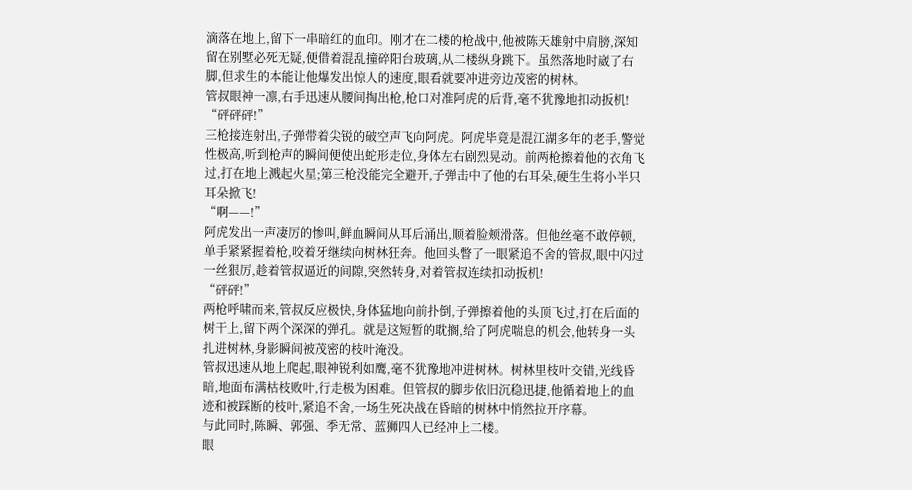滴落在地上,留下一串暗红的血印。刚才在二楼的枪战中,他被陈天雄射中肩膀,深知留在别墅必死无疑,便借着混乱撞碎阳台玻璃,从二楼纵身跳下。虽然落地时崴了右脚,但求生的本能让他爆发出惊人的速度,眼看就要冲进旁边茂密的树林。
管叔眼神一凛,右手迅速从腰间掏出枪,枪口对准阿虎的后背,毫不犹豫地扣动扳机!
“砰砰砰!”
三枪接连射出,子弹带着尖锐的破空声飞向阿虎。阿虎毕竟是混江湖多年的老手,警觉性极高,听到枪声的瞬间便使出蛇形走位,身体左右剧烈晃动。前两枪擦着他的衣角飞过,打在地上溅起火星;第三枪没能完全避开,子弹击中了他的右耳朵,硬生生将小半只耳朵掀飞!
“啊——!”
阿虎发出一声凄厉的惨叫,鲜血瞬间从耳后涌出,顺着脸颊滑落。但他丝毫不敢停顿,单手紧紧握着枪,咬着牙继续向树林狂奔。他回头瞥了一眼紧追不舍的管叔,眼中闪过一丝狠厉,趁着管叔逼近的间隙,突然转身,对着管叔连续扣动扳机!
“砰砰!”
两枪呼啸而来,管叔反应极快,身体猛地向前扑倒,子弹擦着他的头顶飞过,打在后面的树干上,留下两个深深的弹孔。就是这短暂的耽搁,给了阿虎喘息的机会,他转身一头扎进树林,身影瞬间被茂密的枝叶淹没。
管叔迅速从地上爬起,眼神锐利如鹰,毫不犹豫地冲进树林。树林里枝叶交错,光线昏暗,地面布满枯枝败叶,行走极为困难。但管叔的脚步依旧沉稳迅捷,他循着地上的血迹和被踩断的枝叶,紧追不舍,一场生死决战在昏暗的树林中悄然拉开序幕。
与此同时,陈瞬、郭强、季无常、蓝狮四人已经冲上二楼。
眼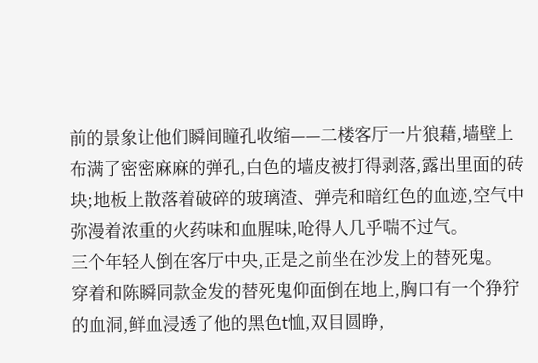前的景象让他们瞬间瞳孔收缩——二楼客厅一片狼藉,墙壁上布满了密密麻麻的弹孔,白色的墙皮被打得剥落,露出里面的砖块;地板上散落着破碎的玻璃渣、弹壳和暗红色的血迹,空气中弥漫着浓重的火药味和血腥味,呛得人几乎喘不过气。
三个年轻人倒在客厅中央,正是之前坐在沙发上的替死鬼。
穿着和陈瞬同款金发的替死鬼仰面倒在地上,胸口有一个狰狞的血洞,鲜血浸透了他的黑色t恤,双目圆睁,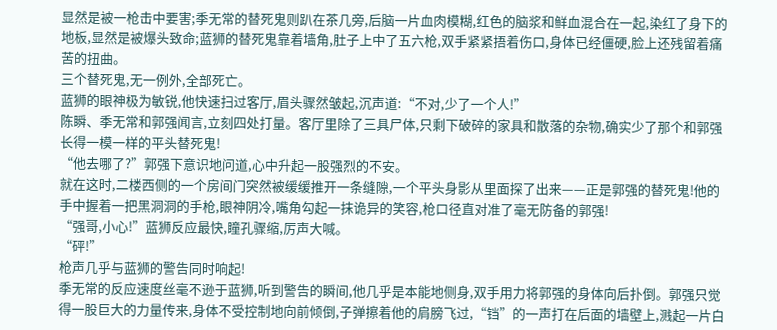显然是被一枪击中要害;季无常的替死鬼则趴在茶几旁,后脑一片血肉模糊,红色的脑浆和鲜血混合在一起,染红了身下的地板,显然是被爆头致命;蓝狮的替死鬼靠着墙角,肚子上中了五六枪,双手紧紧捂着伤口,身体已经僵硬,脸上还残留着痛苦的扭曲。
三个替死鬼,无一例外,全部死亡。
蓝狮的眼神极为敏锐,他快速扫过客厅,眉头骤然皱起,沉声道:“不对,少了一个人!”
陈瞬、季无常和郭强闻言,立刻四处打量。客厅里除了三具尸体,只剩下破碎的家具和散落的杂物,确实少了那个和郭强长得一模一样的平头替死鬼!
“他去哪了?”郭强下意识地问道,心中升起一股强烈的不安。
就在这时,二楼西侧的一个房间门突然被缓缓推开一条缝隙,一个平头身影从里面探了出来——正是郭强的替死鬼!他的手中握着一把黑洞洞的手枪,眼神阴冷,嘴角勾起一抹诡异的笑容,枪口径直对准了毫无防备的郭强!
“强哥,小心!”蓝狮反应最快,瞳孔骤缩,厉声大喊。
“砰!”
枪声几乎与蓝狮的警告同时响起!
季无常的反应速度丝毫不逊于蓝狮,听到警告的瞬间,他几乎是本能地侧身,双手用力将郭强的身体向后扑倒。郭强只觉得一股巨大的力量传来,身体不受控制地向前倾倒,子弹擦着他的肩膀飞过,“铛”的一声打在后面的墙壁上,溅起一片白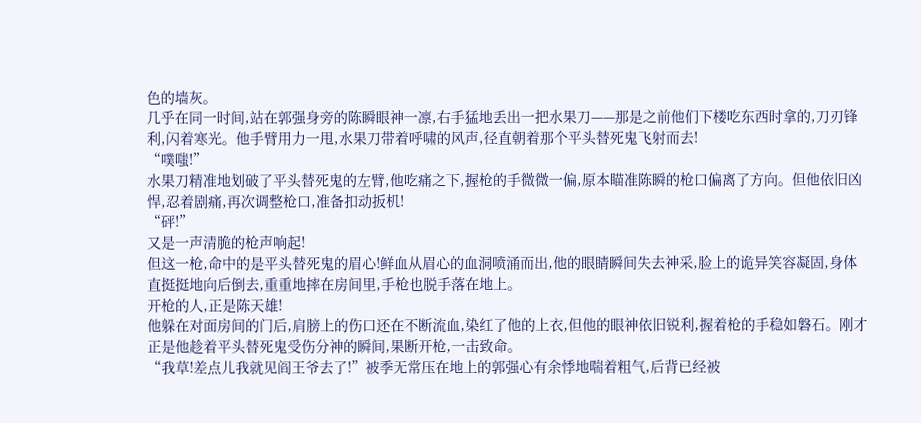色的墙灰。
几乎在同一时间,站在郭强身旁的陈瞬眼神一凛,右手猛地丢出一把水果刀——那是之前他们下楼吃东西时拿的,刀刃锋利,闪着寒光。他手臂用力一甩,水果刀带着呼啸的风声,径直朝着那个平头替死鬼飞射而去!
“噗嗤!”
水果刀精准地划破了平头替死鬼的左臂,他吃痛之下,握枪的手微微一偏,原本瞄准陈瞬的枪口偏离了方向。但他依旧凶悍,忍着剧痛,再次调整枪口,准备扣动扳机!
“砰!”
又是一声清脆的枪声响起!
但这一枪,命中的是平头替死鬼的眉心!鲜血从眉心的血洞喷涌而出,他的眼睛瞬间失去神采,脸上的诡异笑容凝固,身体直挺挺地向后倒去,重重地摔在房间里,手枪也脱手落在地上。
开枪的人,正是陈天雄!
他躲在对面房间的门后,肩膀上的伤口还在不断流血,染红了他的上衣,但他的眼神依旧锐利,握着枪的手稳如磐石。刚才正是他趁着平头替死鬼受伤分神的瞬间,果断开枪,一击致命。
“我草!差点儿我就见阎王爷去了!”被季无常压在地上的郭强心有余悸地喘着粗气,后背已经被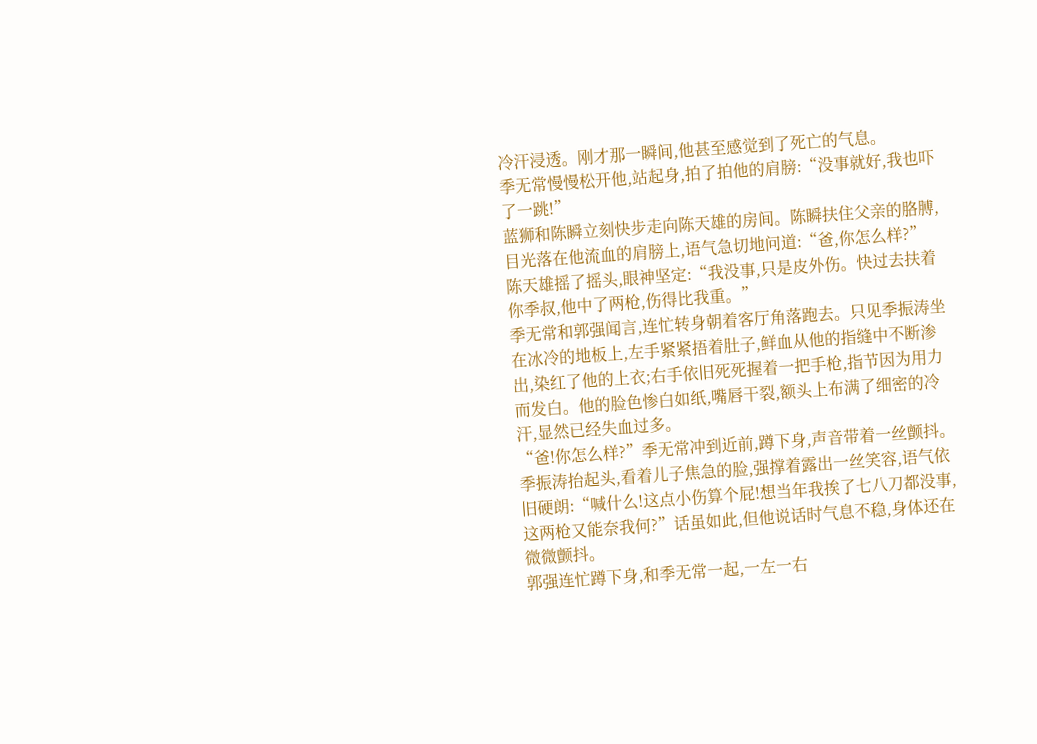冷汗浸透。刚才那一瞬间,他甚至感觉到了死亡的气息。
季无常慢慢松开他,站起身,拍了拍他的肩膀:“没事就好,我也吓了一跳!”
蓝狮和陈瞬立刻快步走向陈天雄的房间。陈瞬扶住父亲的胳膊,目光落在他流血的肩膀上,语气急切地问道:“爸,你怎么样?”
陈天雄摇了摇头,眼神坚定:“我没事,只是皮外伤。快过去扶着你季叔,他中了两枪,伤得比我重。”
季无常和郭强闻言,连忙转身朝着客厅角落跑去。只见季振涛坐在冰冷的地板上,左手紧紧捂着肚子,鲜血从他的指缝中不断渗出,染红了他的上衣;右手依旧死死握着一把手枪,指节因为用力而发白。他的脸色惨白如纸,嘴唇干裂,额头上布满了细密的冷汗,显然已经失血过多。
“爸!你怎么样?”季无常冲到近前,蹲下身,声音带着一丝颤抖。
季振涛抬起头,看着儿子焦急的脸,强撑着露出一丝笑容,语气依旧硬朗:“喊什么!这点小伤算个屁!想当年我挨了七八刀都没事,这两枪又能奈我何?”话虽如此,但他说话时气息不稳,身体还在微微颤抖。
郭强连忙蹲下身,和季无常一起,一左一右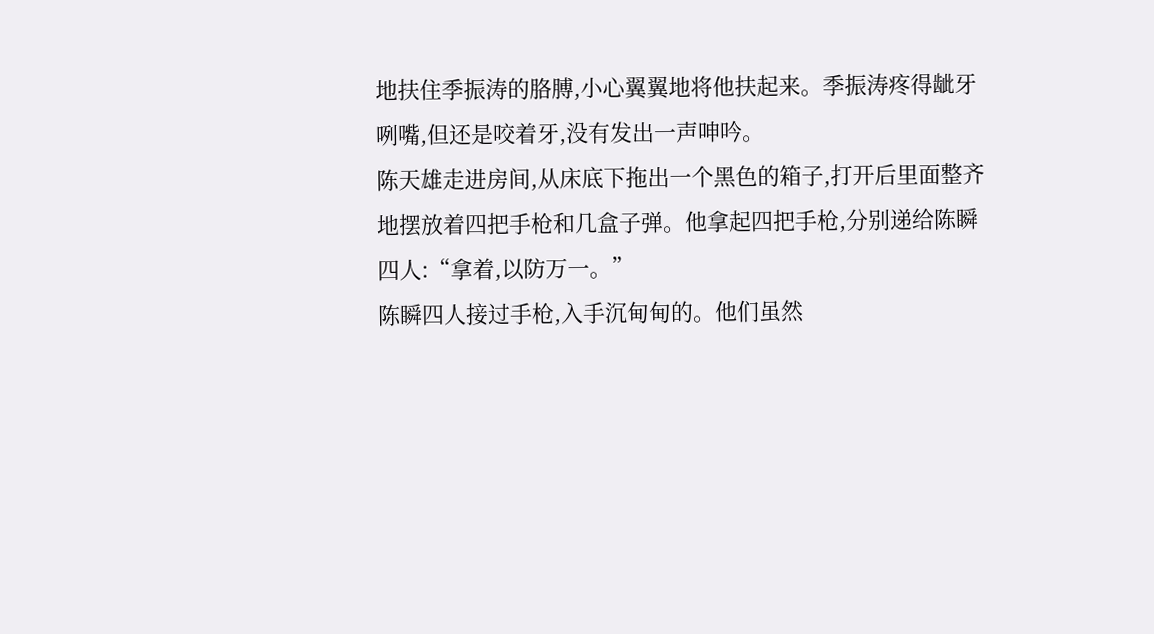地扶住季振涛的胳膊,小心翼翼地将他扶起来。季振涛疼得龇牙咧嘴,但还是咬着牙,没有发出一声呻吟。
陈天雄走进房间,从床底下拖出一个黑色的箱子,打开后里面整齐地摆放着四把手枪和几盒子弹。他拿起四把手枪,分别递给陈瞬四人:“拿着,以防万一。”
陈瞬四人接过手枪,入手沉甸甸的。他们虽然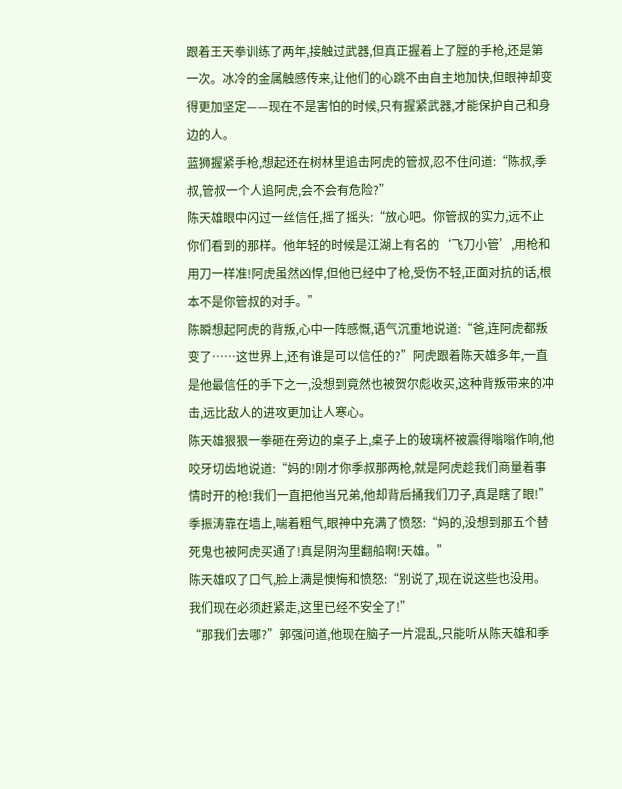跟着王天拳训练了两年,接触过武器,但真正握着上了膛的手枪,还是第一次。冰冷的金属触感传来,让他们的心跳不由自主地加快,但眼神却变得更加坚定——现在不是害怕的时候,只有握紧武器,才能保护自己和身边的人。
蓝狮握紧手枪,想起还在树林里追击阿虎的管叔,忍不住问道:“陈叔,季叔,管叔一个人追阿虎,会不会有危险?”
陈天雄眼中闪过一丝信任,摇了摇头:“放心吧。你管叔的实力,远不止你们看到的那样。他年轻的时候是江湖上有名的‘飞刀小管’,用枪和用刀一样准!阿虎虽然凶悍,但他已经中了枪,受伤不轻,正面对抗的话,根本不是你管叔的对手。”
陈瞬想起阿虎的背叛,心中一阵感慨,语气沉重地说道:“爸,连阿虎都叛变了……这世界上,还有谁是可以信任的?”阿虎跟着陈天雄多年,一直是他最信任的手下之一,没想到竟然也被贺尔彪收买,这种背叛带来的冲击,远比敌人的进攻更加让人寒心。
陈天雄狠狠一拳砸在旁边的桌子上,桌子上的玻璃杯被震得嗡嗡作响,他咬牙切齿地说道:“妈的!刚才你季叔那两枪,就是阿虎趁我们商量着事情时开的枪!我们一直把他当兄弟,他却背后捅我们刀子,真是瞎了眼!”
季振涛靠在墙上,喘着粗气,眼神中充满了愤怒:“妈的,没想到那五个替死鬼也被阿虎买通了!真是阴沟里翻船啊!天雄。”
陈天雄叹了口气,脸上满是懊悔和愤怒:“别说了,现在说这些也没用。我们现在必须赶紧走,这里已经不安全了!”
“那我们去哪?”郭强问道,他现在脑子一片混乱,只能听从陈天雄和季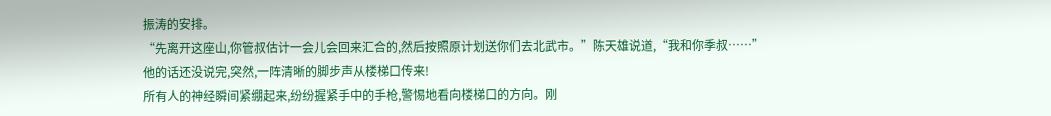振涛的安排。
“先离开这座山,你管叔估计一会儿会回来汇合的,然后按照原计划送你们去北武市。”陈天雄说道,“我和你季叔……”
他的话还没说完,突然,一阵清晰的脚步声从楼梯口传来!
所有人的神经瞬间紧绷起来,纷纷握紧手中的手枪,警惕地看向楼梯口的方向。刚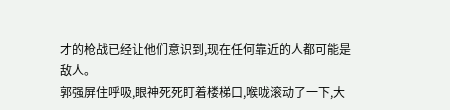才的枪战已经让他们意识到,现在任何靠近的人都可能是敌人。
郭强屏住呼吸,眼神死死盯着楼梯口,喉咙滚动了一下,大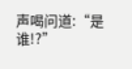声喝问道:“是谁!?”